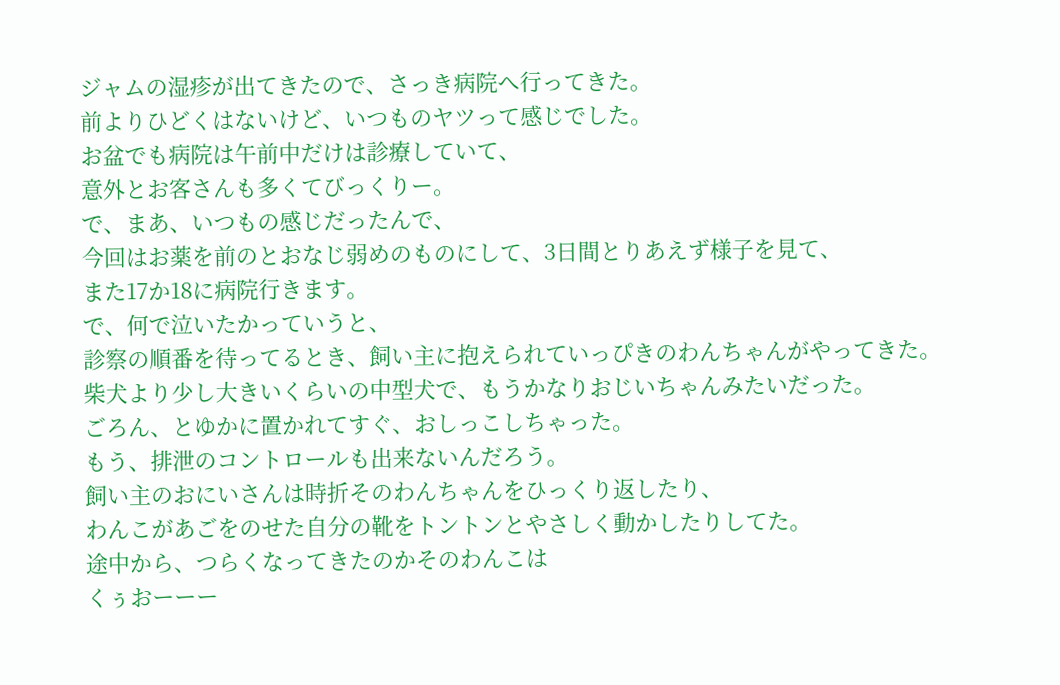ジャムの湿疹が出てきたので、さっき病院へ行ってきた。
前よりひどくはないけど、いつものヤツって感じでした。
お盆でも病院は午前中だけは診療していて、
意外とお客さんも多くてびっくりー。
で、まあ、いつもの感じだったんで、
今回はお薬を前のとおなじ弱めのものにして、3日間とりあえず様子を見て、
また17か18に病院行きます。
で、何で泣いたかっていうと、
診察の順番を待ってるとき、飼い主に抱えられていっぴきのわんちゃんがやってきた。
柴犬より少し大きいくらいの中型犬で、もうかなりおじいちゃんみたいだった。
ごろん、とゆかに置かれてすぐ、おしっこしちゃった。
もう、排泄のコントロールも出来ないんだろう。
飼い主のおにいさんは時折そのわんちゃんをひっくり返したり、
わんこがあごをのせた自分の靴をトントンとやさしく動かしたりしてた。
途中から、つらくなってきたのかそのわんこは
くぅおーーー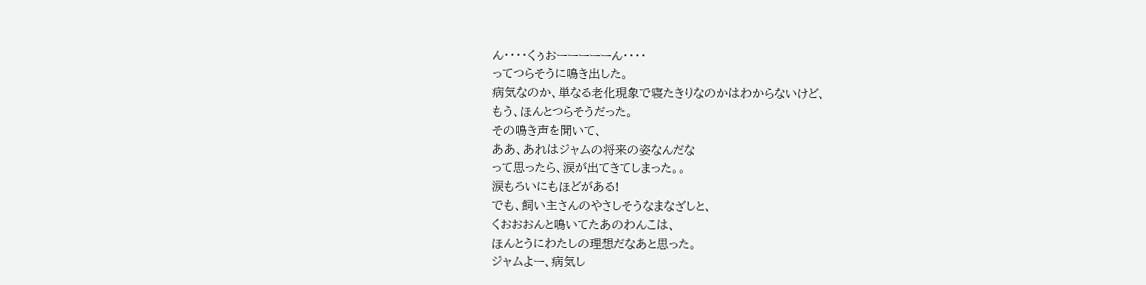ん・・・・くぅおーーーーーん・・・・
ってつらそうに鳴き出した。
病気なのか、単なる老化現象で寝たきりなのかはわからないけど、
もう、ほんとつらそうだった。
その鳴き声を聞いて、
ああ、あれはジャムの将来の姿なんだな
って思ったら、涙が出てきてしまった。。
涙もろいにもほどがある!
でも、飼い主さんのやさしそうなまなざしと、
くおおおんと鳴いてたあのわんこは、
ほんとうにわたしの理想だなあと思った。
ジャムよー、病気し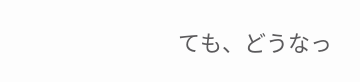ても、どうなっ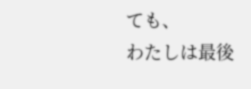ても、
わたしは最後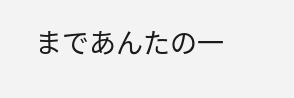まであんたの一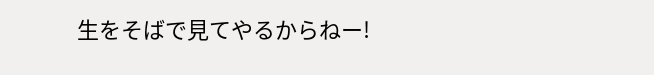生をそばで見てやるからねー!